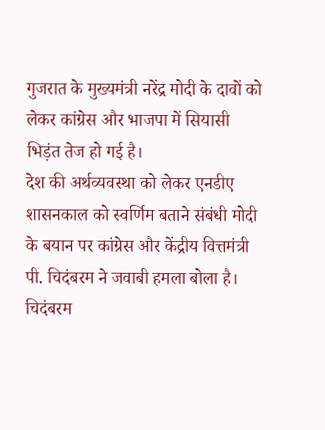गुजरात के मुख्यमंत्री नरेंद्र मोदी के दावों को लेकर कांग्रेस और भाजपा में सियासी भिड़ंत तेज हो गई है।
देश की अर्थव्यवस्था को लेकर एनडीए शासनकाल को स्वर्णिम बताने संबंधी मोदी के बयान पर कांग्रेस और केंद्रीय वित्तमंत्री पी. चिदंबरम ने जवाबी हमला बोला है।
चिदंबरम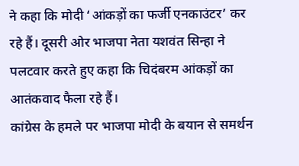ने कहा कि मोदी ‘आंकड़ों का फर्जी एनकाउंटर’ कर रहे हैं। दूसरी ओर भाजपा नेता यशवंत सिन्हा ने पलटवार करते हुए कहा कि चिदंबरम आंकड़ों का आतंकवाद फैला रहे हैं।
कांग्रेस के हमले पर भाजपा मोदी के बयान से समर्थन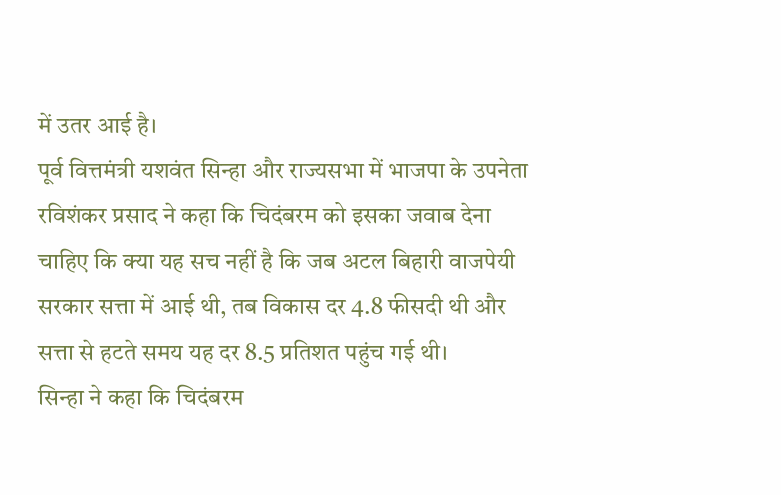में उतर आई है।
पूर्व वित्तमंत्री यशवंत सिन्हा और राज्यसभा में भाजपा के उपनेता रविशंकर प्रसाद ने कहा कि चिदंबरम को इसका जवाब देना चाहिए कि क्या यह सच नहीं है कि जब अटल बिहारी वाजपेयी सरकार सत्ता में आई थी, तब विकास दर 4.8 फीसदी थी और सत्ता से हटते समय यह दर 8.5 प्रतिशत पहुंच गई थी।
सिन्हा ने कहा कि चिदंबरम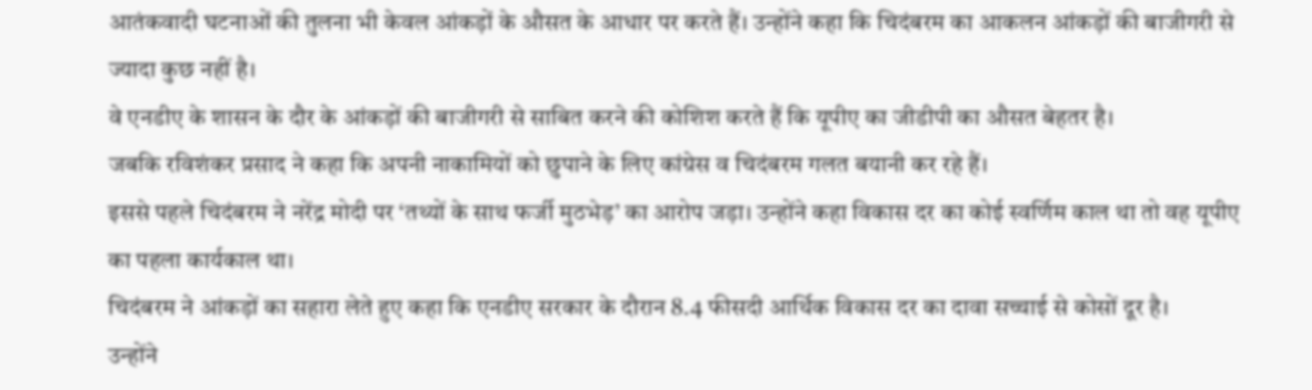आतंकवादी घटनाओं की तुलना भी केवल आंकड़ों के औसत के आधार पर करते हैं। उन्होंने कहा कि चिदंबरम का आकलन आंकड़ों की बाजीगरी से ज्यादा कुछ नहीं है।
वे एनडीए के शासन के दौर के आंकड़ों की बाजीगरी से साबित करने की कोशिश करते हैं कि यूपीए का जीडीपी का औसत बेहतर है।
जबकि रविशंकर प्रसाद ने कहा कि अपनी नाकामियों को छुपाने के लिए कांग्रेस व चिदंबरम गलत बयानी कर रहे हैं।
इससे पहले चिदंबरम ने नरेंद्र मोदी पर ‘तथ्यों के साथ फर्जी मुठभेड़’ का आरोप जड़ा। उन्होंने कहा विकास दर का कोई स्वर्णिम काल था तो वह यूपीए का पहला कार्यकाल था।
चिदंबरम ने आंकड़ों का सहारा लेते हुए कहा कि एनडीए सरकार के दौरान 8.4 फीसदी आर्थिक विकास दर का दावा सच्चाई से कोसों दूर है।
उन्होंने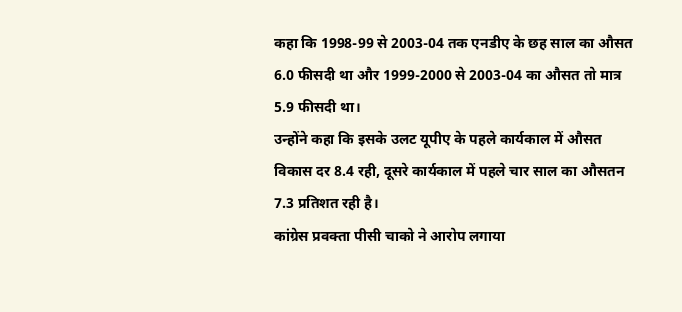कहा कि 1998-99 से 2003-04 तक एनडीए के छह साल का औसत 6.0 फीसदी था और 1999-2000 से 2003-04 का औसत तो मात्र 5.9 फीसदी था।
उन्होंने कहा कि इसके उलट यूपीए के पहले कार्यकाल में औसत विकास दर 8.4 रही, दूसरे कार्यकाल में पहले चार साल का औसतन 7.3 प्रतिशत रही है।
कांग्रेस प्रवक्ता पीसी चाको ने आरोप लगाया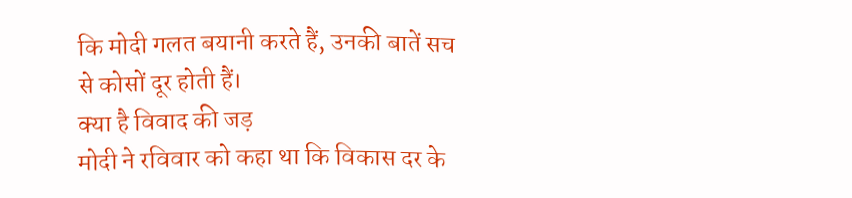कि मोदी गलत बयानी करते हैं, उनकी बातें सच से कोसों दूर होती हैं।
क्या है विवाद की जड़
मोदी ने रविवार को कहा था कि विकास दर के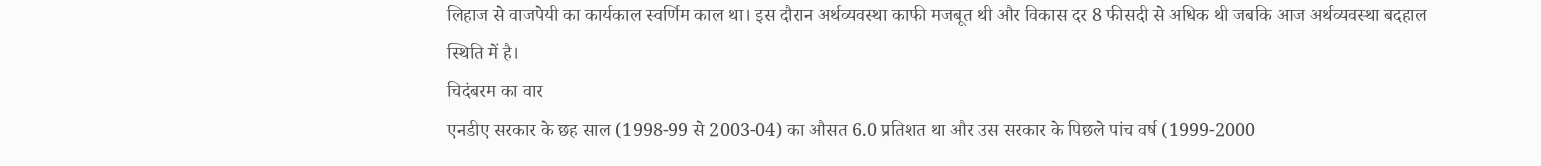लिहाज से वाजपेयी का कार्यकाल स्वर्णिम काल था। इस दौरान अर्थव्यवस्था काफी मजबूत थी और विकास दर 8 फीसदी से अधिक थी जबकि आज अर्थव्यवस्था बदहाल स्थिति में है।
चिदंबरम का वार
एनडीए सरकार के छह साल (1998-99 से 2003-04) का औसत 6.0 प्रतिशत था और उस सरकार के पिछले पांच वर्ष (1999-2000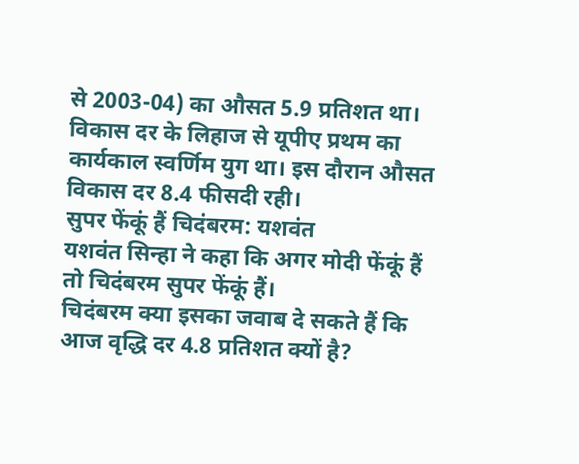से 2003-04) का औसत 5.9 प्रतिशत था।
विकास दर के लिहाज से यूपीए प्रथम का कार्यकाल स्वर्णिम युग था। इस दौरान औसत विकास दर 8.4 फीसदी रही।
सुपर फेंकूं हैं चिदंबरम: यशवंत
यशवंत सिन्हा ने कहा कि अगर मोदी फेंकूं हैं तो चिदंबरम सुपर फेंकूं हैं।
चिदंबरम क्या इसका जवाब दे सकते हैं कि आज वृद्धि दर 4.8 प्रतिशत क्यों है?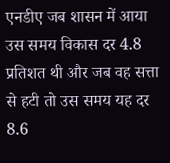एनडीए जब शासन में आया उस समय विकास दर 4.8 प्रतिशत थी और जब वह सत्ता से हटी तो उस समय यह दर 8.6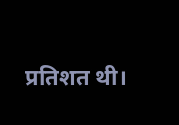प्रतिशत थी।